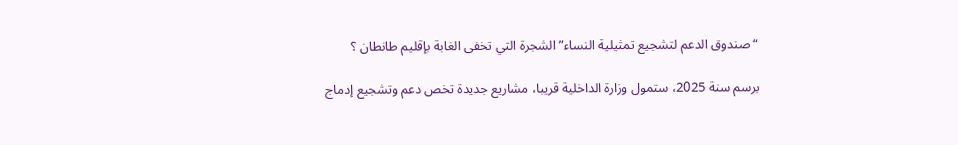“صندوق الدعم لتشجيع تمثيلية النساء” الشجرة التي تخفى الغابة بإقليم طانطان ؟

برسم سنة 2025، ستمول وزارة الداخلية قريبا، مشاريع جديدة تخص دعم وتشجيع إدماج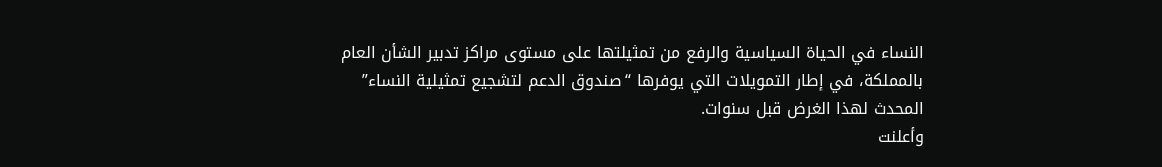النساء في الحياة السياسية والرفع من تمثيلتها على مستوى مراكز تدبير الشأن العام بالمملكة، في إطار التمويلات التي يوفرها “صندوق الدعم لتشجيع تمثيلية النساء” المحدث لهذا الغرض قبل سنوات.
وأعلنت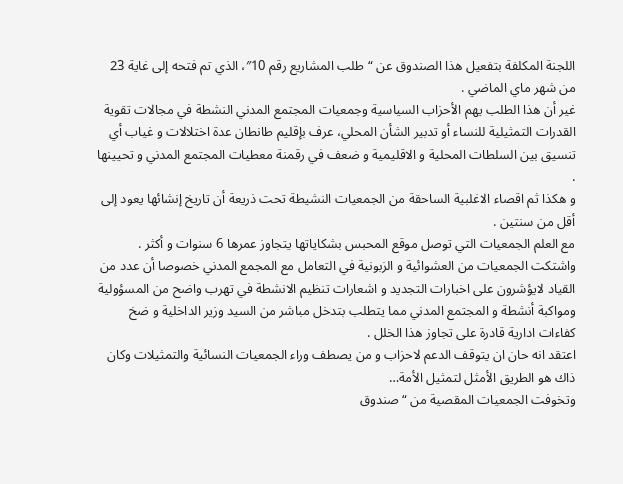اللجنة المكلفة بتفعيل هذا الصندوق عن “طلب المشاريع رقم 10″، الذي تم فتحه إلى غاية 23 من شهر ماي الماضي .
غير أن هذا الطلب يهم الأحزاب السياسية وجمعيات المجتمع المدني النشطة في مجالات تقوية القدرات التمثيلية للنساء أو تدبير الشأن المحلي، عرف بإقليم طانطان عدة اختلالات و غياب أي تنسيق بين السلطات المحلية و الاقليمية و ضعف في رقمنة معطيات المجتمع المدني و تحيينها .
و هكذا ثم اقصاء الاغلبية الساحقة من الجمعيات النشيطة تحت ذريعة أن تاريخ إنشائها يعود إلى أقل من سنتين .
مع العلم الجمعيات التي توصل موقع المحبس بشكاياتها يتجاوز عمرها 6 سنوات و أكثر .
واشتكت الجمعيات من العشوائية و الزبونية في التعامل مع المجمع المدني خصوصا أن عدد من القياد لايؤشرون على اخبارات التجديد و اشعارات تنظيم الانشطة في تهرب واضح من المسؤولية ومواكبة أنشطة و المجتمع المدني مما يتطلب بتدخل مباشر من السيد وزير الداخلية و ضخ كفاءات ادارية قادرة على تجاوز هذا الخلل .
اعتقد انه حان ان يتوقف الدعم لاحزاب و من يصطف وراء الجمعيات النسائية والتمثيلات وكان ذاك هو الطريق الأمثل لتمثيل الأمة…
وتخوفت الجمعيات المقصية من “صندوق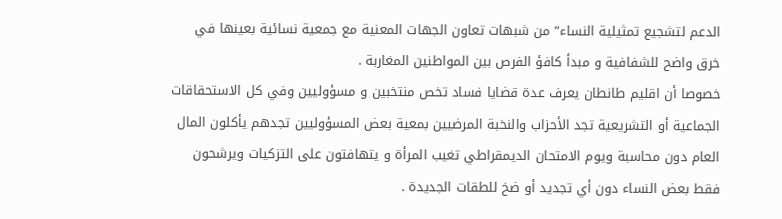الدعم لتشجيع تمثيلية النساء” من شبهات تعاون الجهات المعنية مع جمعية نسائية بعينها في خرق واضح للشفافية و مبدأ كافؤ الفرص بين المواطنين المغاربة .
خصوصا أن اقليم طانطان يعرف عدة قضايا فساد تخص منتخبين و مسؤوليين وفي كل الاستحقاقات الجماعية أو التشريعية تجد الأحزاب والنخبة المرضيين بمعية بعض المسؤوليين تجدهم يأكلون المال العام دون محاسبة ويوم الامتحان الديمقراطي تغيب المرأة و يتهافتون على التزكيات ويرشحون فقط بعض النساء دون أي تجديد أو ضخ للطقات الجديدة .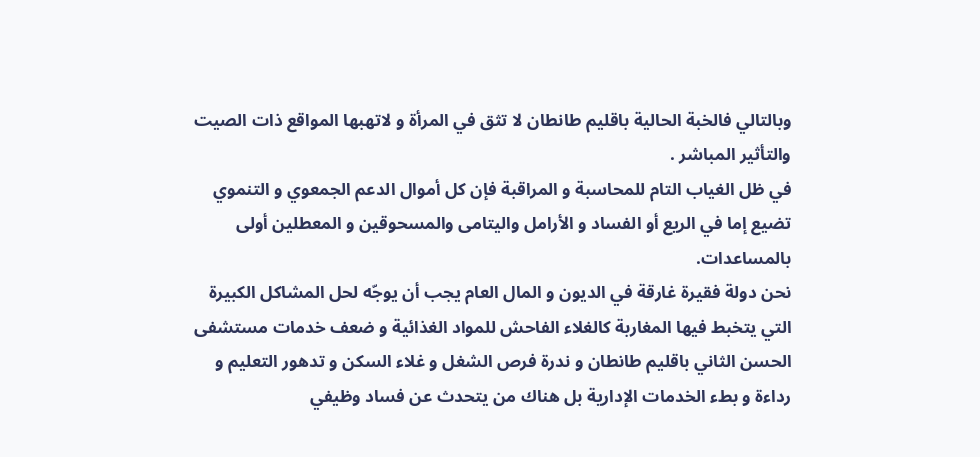وبالتالي فالخبة الحالية باقليم طانطان لا تثق في المرأة و لاتهبها المواقع ذات الصيت والتأثير المباشر .
في ظل الغياب التام للمحاسبة و المراقبة فإن كل أموال الدعم الجمعوي و التنموي تضيع إما في الريع أو الفساد و الأرامل واليتامى والمسحوقين و المعطلين أولى بالمساعدات.
نحن دولة فقيرة غارقة في الديون و المال العام يجب أن يوجّه لحل المشاكل الكبيرة التي يتخبط فيها المغاربة كالغلاء الفاحش للمواد الغذائية و ضعف خدمات مستشفى الحسن الثاني باقليم طانطان و ندرة فرص الشغل و غلاء السكن و تدهور التعليم و رداءة و بطء الخدمات الإدارية بل هناك من يتحدث عن فساد وظيفي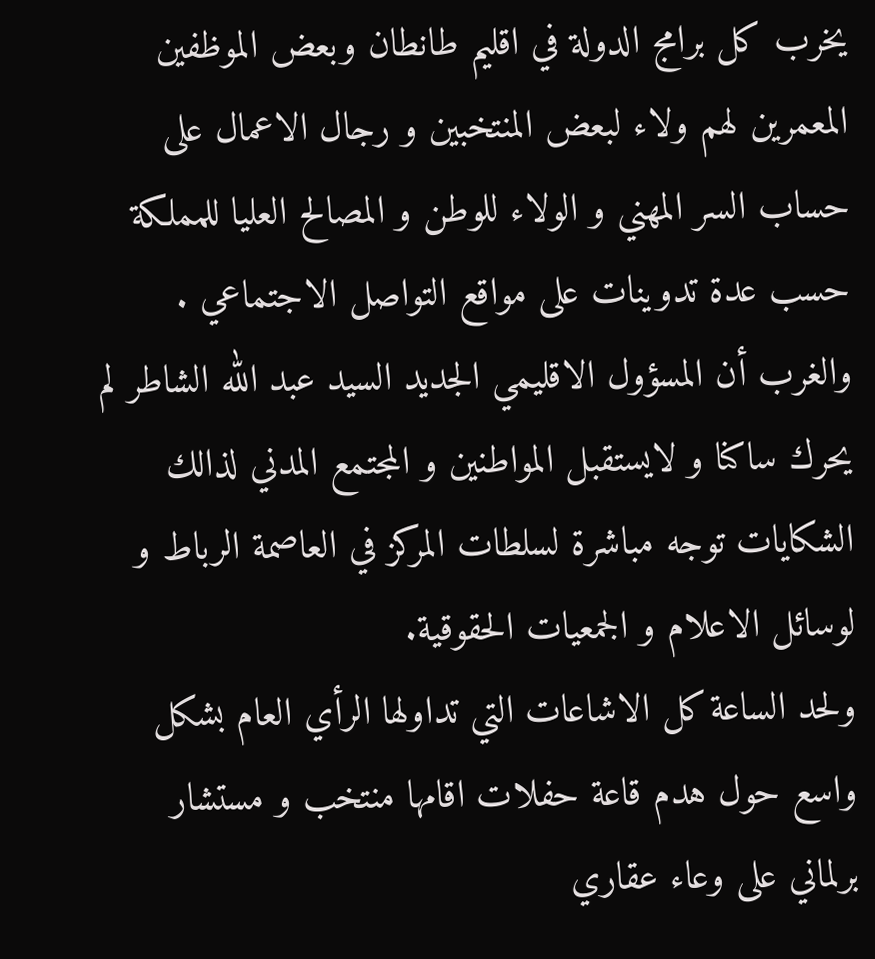يخرب كل برامج الدولة في اقليم طانطان وبعض الموظفين المعمرين لهم ولاء لبعض المنتخبين و رجال الاعمال على حساب السر المهني و الولاء للوطن و المصالح العليا للمملكة حسب عدة تدوينات على مواقع التواصل الاجتماعي .
والغرب أن المسؤول الاقليمي الجديد السيد عبد الله الشاطر لم يحرك ساكنا و لايستقبل المواطنين و المجتمع المدني لذالك الشكايات توجه مباشرة لسلطات المركز في العاصمة الرباط و لوسائل الاعلام و الجمعيات الحقوقية.
ولحد الساعة كل الاشاعات التي تداولها الرأي العام بشكل واسع حول هدم قاعة حفلات اقامها منتخب و مستشار برلماني على وعاء عقاري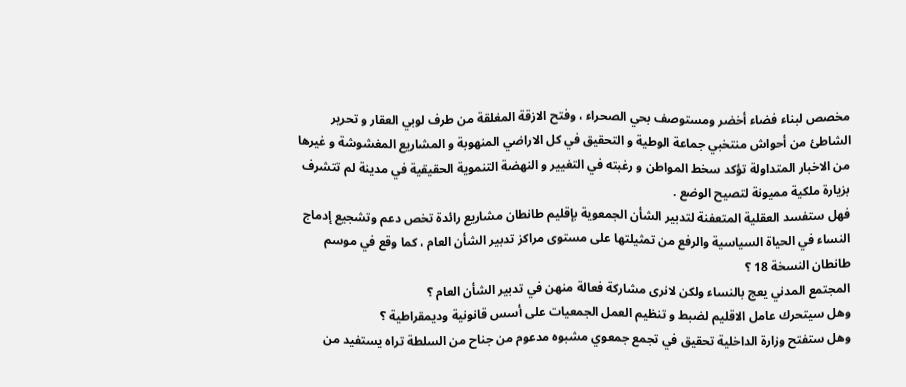مخصص لبناء فضاء أخضر ومستوصف بحي الصحراء ، وفتح الازقة المغلقة من طرف لوبي العقار و تحرير الشاطئ من أحواش منتخبي جماعة الوطية و التحقيق في كل الاراضي المنهوبة و المشاريع المغشوشة و غيرها من الاخبار المتداولة تؤكد سخط المواطن و رغبته في التغيير و النهضة التنموية الحقيقية في مدينة لم تتشرف بزيارة ملكية مميونة لتصيح الوضع .
فهل ستفسد العقلية المتعفنة لتدبير الشأن الجمعوية بإقليم طانطان مشاريع رائدة تخص دعم وتشجيع إدماج النساء في الحياة السياسية والرفع من تمثيلتها على مستوى مراكز تدبير الشأن العام ، كما وقع في موسم طانطان النسخة 18 ؟
المجتمع المدني يعج بالنساء ولكن لانرى مشاركة فعالة منهن في تدبير الشأن العام ؟
وهل سيتحرك عامل الاقليم لضبط و تنظيم العمل الجمعيات على أسس قانونية وديمقراطية ؟
وهل ستفتح وزارة الداخلية تحقيق في تجمع جمعوي مشبوه مدعوم من جناح من السلطة تراه يستفيد من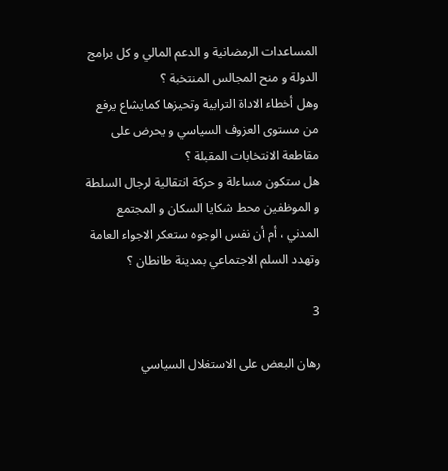المساعدات الرمضانية و الدعم المالي و كل برامج الدولة و منح المجالس المنتخبة ؟
وهل أخطاء الاداة الترابية وتحيزها كمايشاع يرفع من مستوى العزوف السياسي و يحرض على مقاطعة الانتخابات المقبلة ؟
هل ستكون مساءلة و حركة انتقالية لرجال السلطة و الموظفين محط شكايا السكان و المجتمع المدني ، أم أن نفس الوجوه ستعكر الاجواء العامة وتهدد السلم الاجتماعي بمدينة طانطان ؟

3

رهان البعض على الاستغلال السياسي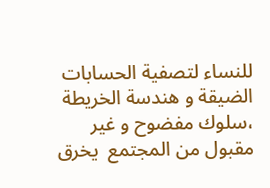للنساء لتصفية الحسابات الضيقة و هندسة الخريطة ،سلوك مفضوح و غير مقبول من المجتمع  يخرق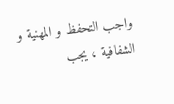واجب التحفظ و المهنية و الشفافية ، يجب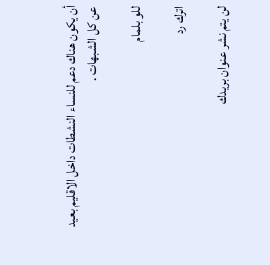أن يكون هناك دعم للنساء النشطات داخل الاقليم بعيد عن كل الشبهات .

للو بلمام

اترك رد

لن يتم نشر عنوان بريدك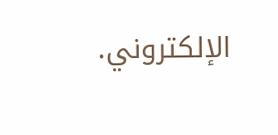الإلكتروني.